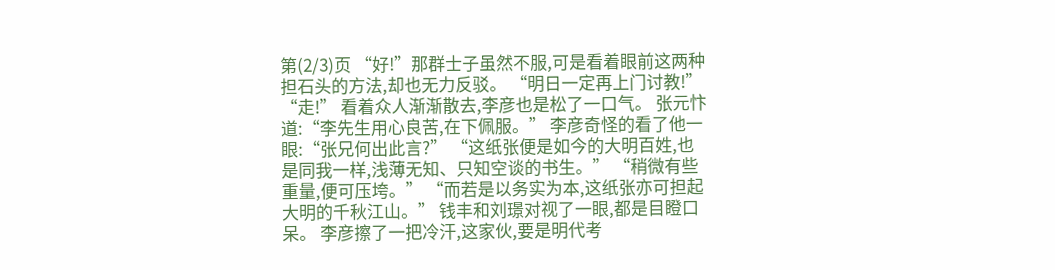第(2/3)页 “好!”那群士子虽然不服,可是看着眼前这两种担石头的方法,却也无力反驳。 “明日一定再上门讨教!” “走!” 看着众人渐渐散去,李彦也是松了一口气。 张元忭道:“李先生用心良苦,在下佩服。” 李彦奇怪的看了他一眼:“张兄何出此言?” “这纸张便是如今的大明百姓,也是同我一样,浅薄无知、只知空谈的书生。” “稍微有些重量,便可压垮。” “而若是以务实为本,这纸张亦可担起大明的千秋江山。” 钱丰和刘璟对视了一眼,都是目瞪口呆。 李彦擦了一把冷汗,这家伙,要是明代考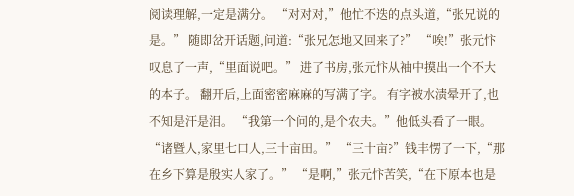阅读理解,一定是满分。 “对对对,”他忙不迭的点头道,“张兄说的是。” 随即岔开话题,问道:“张兄怎地又回来了?” “唉!”张元忭叹息了一声,“里面说吧。” 进了书房,张元忭从袖中摸出一个不大的本子。 翻开后,上面密密麻麻的写满了字。 有字被水渍晕开了,也不知是汗是泪。 “我第一个问的,是个农夫。”他低头看了一眼。 “诸暨人,家里七口人,三十亩田。” “三十亩?”钱丰愣了一下,“那在乡下算是殷实人家了。” “是啊,”张元忭苦笑,“在下原本也是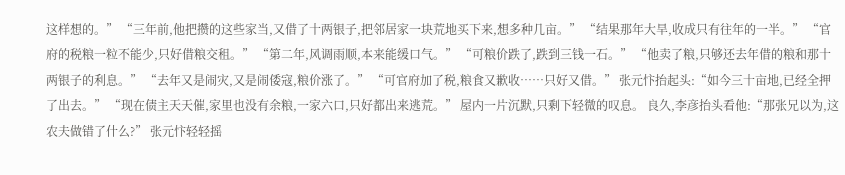这样想的。” “三年前,他把攒的这些家当,又借了十两银子,把邻居家一块荒地买下来,想多种几亩。” “结果那年大旱,收成只有往年的一半。” “官府的税粮一粒不能少,只好借粮交租。” “第二年,风调雨顺,本来能缓口气。” “可粮价跌了,跌到三钱一石。” “他卖了粮,只够还去年借的粮和那十两银子的利息。” “去年又是闹灾,又是闹倭寇,粮价涨了。” “可官府加了税,粮食又歉收……只好又借。” 张元忭抬起头:“如今三十亩地,已经全押了出去。” “现在债主天天催,家里也没有余粮,一家六口,只好都出来逃荒。” 屋内一片沉默,只剩下轻微的叹息。 良久,李彦抬头看他:“那张兄以为,这农夫做错了什么?” 张元忭轻轻摇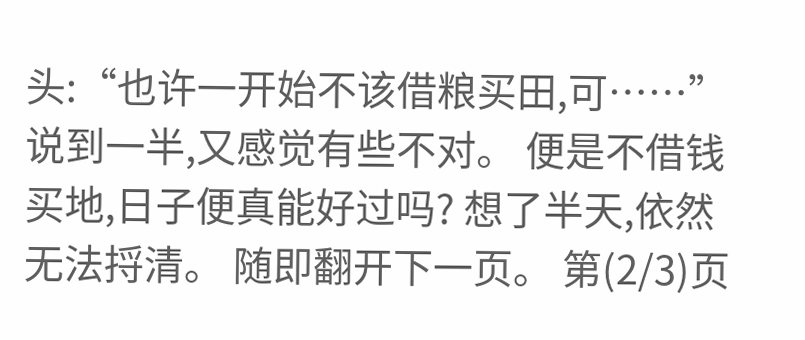头:“也许一开始不该借粮买田,可……” 说到一半,又感觉有些不对。 便是不借钱买地,日子便真能好过吗? 想了半天,依然无法捋清。 随即翻开下一页。 第(2/3)页